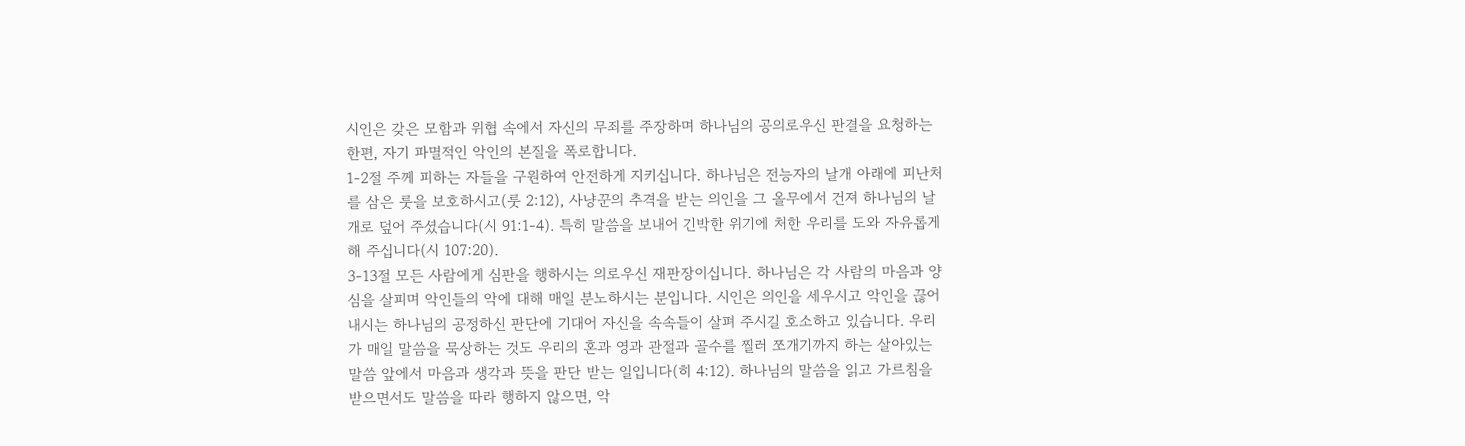시인은 갖은 모함과 위협 속에서 자신의 무죄를 주장하며 하나님의 공의로우신 판결을 요청하는 한편, 자기 파멸적인 악인의 본질을 폭로합니다.
1-2절 주께 피하는 자들을 구원하여 안전하게 지키십니다. 하나님은 전능자의 날개 아래에 피난처를 삼은 룻을 보호하시고(룻 2:12), 사냥꾼의 추격을 받는 의인을 그 올무에서 건져 하나님의 날개로 덮어 주셨습니다(시 91:1-4). 특히 말씀을 보내어 긴박한 위기에 처한 우리를 도와 자유롭게 해 주십니다(시 107:20).
3-13절 모든 사람에게 심판을 행하시는 의로우신 재판장이십니다. 하나님은 각 사람의 마음과 양심을 살피며 악인들의 악에 대해 매일 분노하시는 분입니다. 시인은 의인을 세우시고 악인을 끊어 내시는 하나님의 공정하신 판단에 기대어 자신을 속속들이 살펴 주시길 호소하고 있습니다. 우리가 매일 말씀을 묵상하는 것도 우리의 혼과 영과 관절과 골수를 찔러 쪼개기까지 하는 살아있는 말씀 앞에서 마음과 생각과 뜻을 판단 받는 일입니다(히 4:12). 하나님의 말씀을 읽고 가르침을 받으면서도 말씀을 따라 행하지 않으면, 악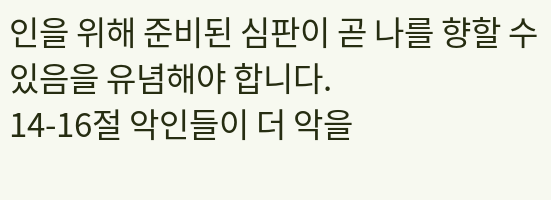인을 위해 준비된 심판이 곧 나를 향할 수 있음을 유념해야 합니다.
14-16절 악인들이 더 악을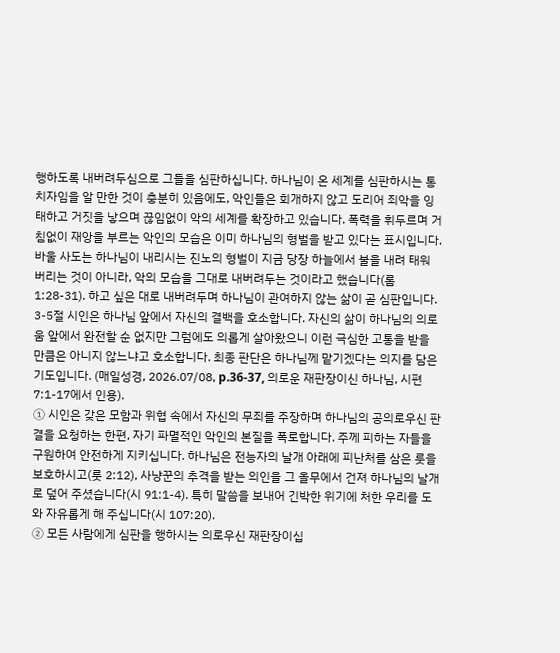행하도록 내버려두심으로 그들을 심판하십니다. 하나님이 온 세계를 심판하시는 통치자임을 알 만한 것이 충분히 있음에도, 악인들은 회개하지 않고 도리어 죄악을 잉태하고 거짓을 낳으며 끊임없이 악의 세계를 확장하고 있습니다. 폭력을 휘두르며 거침없이 재앙을 부르는 악인의 모습은 이미 하나님의 형벌을 받고 있다는 표시입니다. 바울 사도는 하나님이 내리시는 진노의 형벌이 지금 당장 하늘에서 불을 내려 태워 버리는 것이 아니라, 악의 모습을 그대로 내버려두는 것이라고 했습니다(롬 1:28-31). 하고 싶은 대로 내버려두며 하나님이 관여하지 않는 삶이 곧 심판입니다.
3-5절 시인은 하나님 앞에서 자신의 결백을 호소합니다. 자신의 삶이 하나님의 의로움 앞에서 완전할 순 없지만 그럼에도 의롭게 살아왔으니 이런 극심한 고통을 받을 만큼은 아니지 않느냐고 호소합니다. 최종 판단은 하나님께 맡기겠다는 의지를 담은 기도입니다. (매일성경, 2026.07/08, p.36-37, 의로운 재판장이신 하나님, 시편 7:1-17에서 인용).
① 시인은 갖은 모함과 위협 속에서 자신의 무죄를 주장하며 하나님의 공의로우신 판결을 요청하는 한편, 자기 파멸적인 악인의 본질을 폭로합니다. 주께 피하는 자들을 구원하여 안전하게 지키십니다. 하나님은 전능자의 날개 아래에 피난처를 삼은 룻을 보호하시고(룻 2:12), 사냥꾼의 추격을 받는 의인을 그 올무에서 건져 하나님의 날개로 덮어 주셨습니다(시 91:1-4). 특히 말씀을 보내어 긴박한 위기에 처한 우리를 도와 자유롭게 해 주십니다(시 107:20).
② 모든 사람에게 심판을 행하시는 의로우신 재판장이십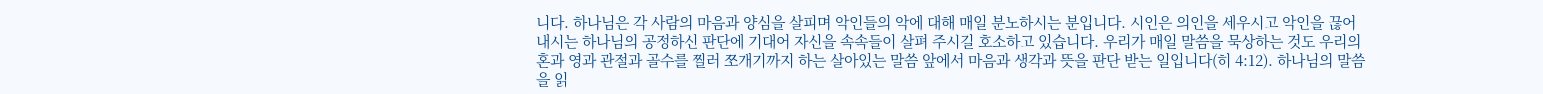니다. 하나님은 각 사람의 마음과 양심을 살피며 악인들의 악에 대해 매일 분노하시는 분입니다. 시인은 의인을 세우시고 악인을 끊어 내시는 하나님의 공정하신 판단에 기대어 자신을 속속들이 살펴 주시길 호소하고 있습니다. 우리가 매일 말씀을 묵상하는 것도 우리의 혼과 영과 관절과 골수를 찔러 쪼개기까지 하는 살아있는 말씀 앞에서 마음과 생각과 뜻을 판단 받는 일입니다(히 4:12). 하나님의 말씀을 읽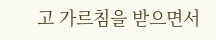고 가르침을 받으면서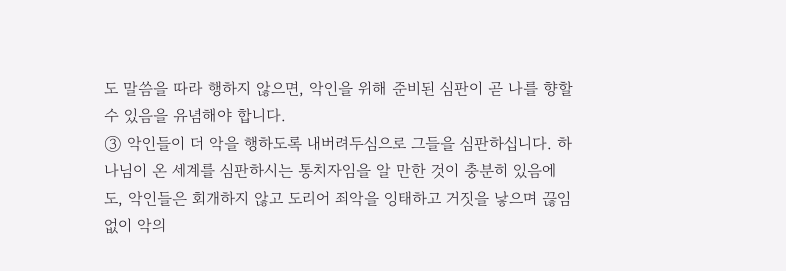도 말씀을 따라 행하지 않으면, 악인을 위해 준비된 심판이 곧 나를 향할 수 있음을 유념해야 합니다.
③ 악인들이 더 악을 행하도록 내버려두심으로 그들을 심판하십니다. 하나님이 온 세계를 심판하시는 통치자임을 알 만한 것이 충분히 있음에도, 악인들은 회개하지 않고 도리어 죄악을 잉태하고 거짓을 낳으며 끊임없이 악의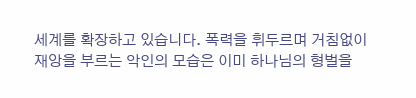세계를 확장하고 있습니다. 폭력을 휘두르며 거침없이 재앙을 부르는 악인의 모습은 이미 하나님의 형벌을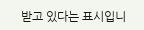받고 있다는 표시입니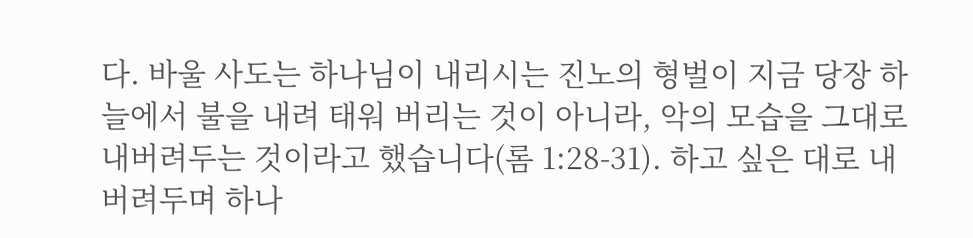다. 바울 사도는 하나님이 내리시는 진노의 형벌이 지금 당장 하늘에서 불을 내려 태워 버리는 것이 아니라, 악의 모습을 그대로 내버려두는 것이라고 했습니다(롬 1:28-31). 하고 싶은 대로 내버려두며 하나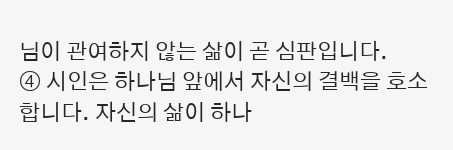님이 관여하지 않는 삶이 곧 심판입니다.
④ 시인은 하나님 앞에서 자신의 결백을 호소합니다. 자신의 삶이 하나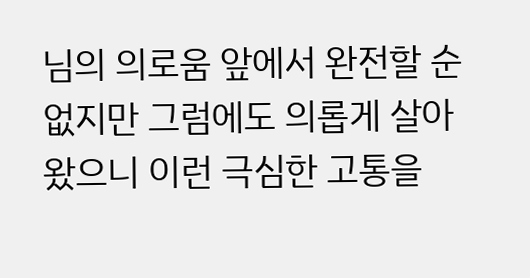님의 의로움 앞에서 완전할 순 없지만 그럼에도 의롭게 살아왔으니 이런 극심한 고통을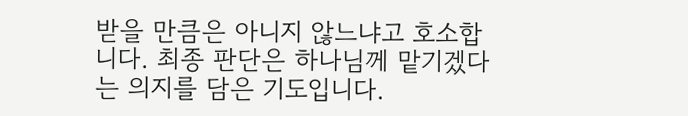받을 만큼은 아니지 않느냐고 호소합니다. 최종 판단은 하나님께 맡기겠다는 의지를 담은 기도입니다.